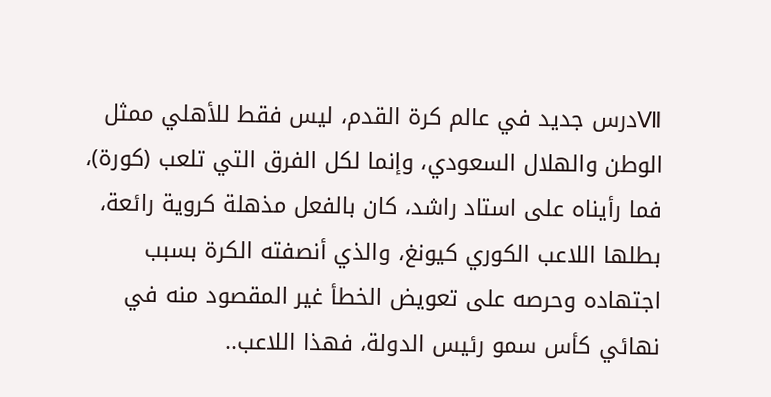Ⅶدرس جديد في عالم كرة القدم، ليس فقط للأهلي ممثل الوطن والهلال السعودي، وإنما لكل الفرق التي تلعب (كورة)، فما رأيناه على استاد راشد، كان بالفعل مذهلة كروية رائعة، بطلها اللاعب الكوري كيونغ، والذي أنصفته الكرة بسبب اجتهاده وحرصه على تعويض الخطأ غير المقصود منه في نهائي كأس سمو رئيس الدولة، فهذا اللاعب..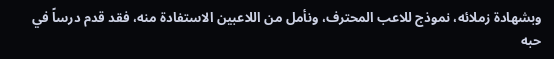وبشهادة زملائه، نموذج للاعب المحترف، ونأمل من اللاعبين الاستفادة منه، فقد قدم درساً في حبه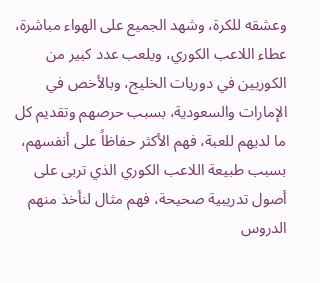وعشقه للكرة، وشهد الجميع على الهواء مباشرة، عطاء اللاعب الكوري، ويلعب عدد كبير من الكوريين في دوريات الخليج، وبالأخص في الإمارات والسعودية، بسبب حرصهم وتقديم كل ما لديهم للعبة، فهم الأكثر حفاظاً على أنفسهم، بسبب طبيعة اللاعب الكوري الذي تربى على أصول تدريبية صحيحة، فهم مثال لنأخذ منهم الدروس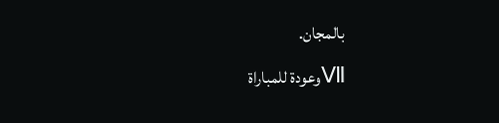بالمجان.
Ⅶوعودة للمباراة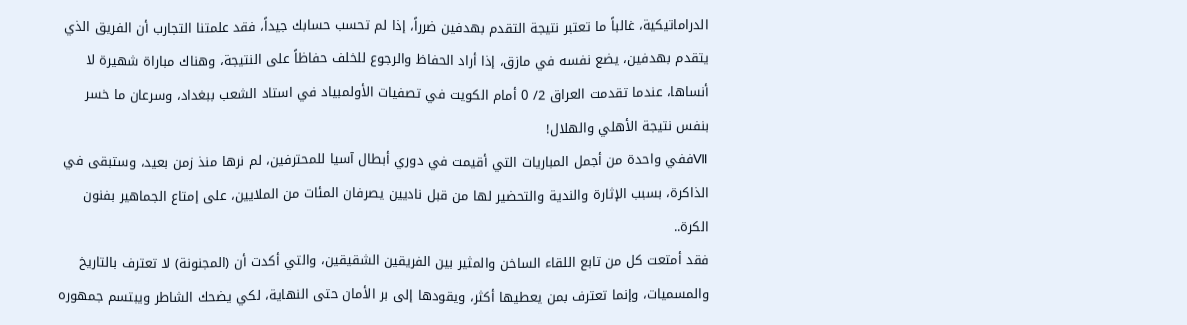الدراماتيكية، غالباً ما تعتبر نتيجة التقدم بهدفين ضرراً، إذا لم تحسب حسابك جيداً، فقد علمتنا التجارب أن الفريق الذي يتقدم بهدفين، يضع نفسه في مازق، إذا أراد الحفاظ والرجوع للخلف حفاظاً على النتيجة، وهناك مباراة شهيرة لا أنساها، عندما تقدمت العراق 2/ 0 أمام الكويت في تصفيات الأولمبياد في استاد الشعب ببغداد، وسرعان ما خسر بنفس نتيجة الأهلي والهلال!
Ⅶففي واحدة من أجمل المباريات التي أقيمت في دوري أبطال آسيا للمحترفين، لم نرها منذ زمن بعيد، وستبقى في الذاكرة، بسبب الإثارة والندية والتحضير لها من قبل ناديين يصرفان المئات من الملايين، على إمتاع الجماهير بفنون الكرة..
فقد أمتعت كل من تابع اللقاء الساخن والمثير بين الفريقين الشقيقين، والتي أكدت أن (المجنونة) لا تعترف بالتاريخ والمسميات، وإنما تعترف بمن يعطيها أكثر، ويقودها إلى بر الأمان حتى النهاية، لكي يضحك الشاطر ويبتسم جمهوره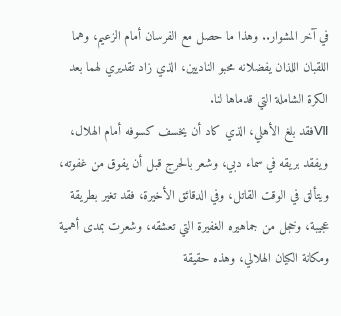في آخر المشوار.. وهذا ما حصل مع الفرسان أمام الزعيم، وهما اللقبان اللذان يفضلانه محبو الناديين، الذي زاد تقديري لهما بعد الكرة الشاملة التي قدماها لنا.
Ⅶفقد بلغ الأهلي، الذي كاد أن يخسف كسوفه أمام الهلال، ويفقد بريقه في سماء دبي، وشعر بالحرج قبل أن يفوق من غفوته، ويتألق في الوقت القاتل، وفي الدقائق الأخيرة، فقد تغير بطريقة عجيبة، وخجل من جماهيره الغفيرة التي تعشقه، وشعرت بمدى أهمية ومكانة الكيان الهلالي، وهذه حقيقة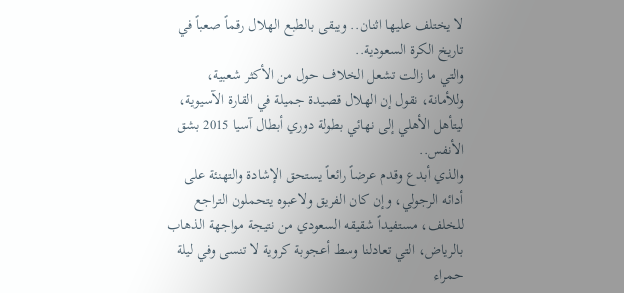لا يختلف عليها اثنان.. ويبقى بالطبع الهلال رقماً صعباً في تاريخ الكرة السعودية..
والتي ما زالت تشعل الخلاف حول من الأكثر شعبية، وللأمانة، نقول إن الهلال قصيدة جميلة في القارة الآسيوية، ليتأهل الأهلي إلى نهائي بطولة دوري أبطال آسيا 2015 بشق الأنفس..
والذي أبدع وقدم عرضاً رائعاً يستحق الإشادة والتهنئة على أدائه الرجولي، وإن كان الفريق ولاعبوه يتحملون التراجع للخلف، مستفيداً شقيقه السعودي من نتيجة مواجهة الذهاب بالرياض، التي تعادلنا وسط أعجوبة كروية لا تنسى وفي ليلة حمراء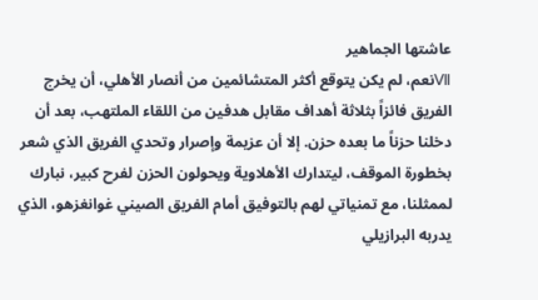عاشتها الجماهير
Ⅶنعم، لم يكن يتوقع أكثر المتشائمين من أنصار الأهلي، أن يخرج الفريق فائزاً بثلاثة أهداف مقابل هدفين من اللقاء الملتهب، بعد أن دخلنا حزناً ما بعده حزن. إلا أن عزيمة وإصرار وتحدي الفريق الذي شعر بخطورة الموقف، ليتدارك الأهلاوية ويحولون الحزن لفرح كبير، نبارك لممثلنا، مع تمنياتي لهم بالتوفيق أمام الفريق الصيني غوانغزهو، الذي يدربه البرازيلي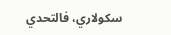سكولاري، فالتحدي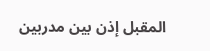المقبل إذن بين مدربين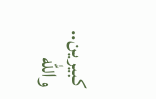كبيرين.. والله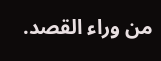من وراء القصد.